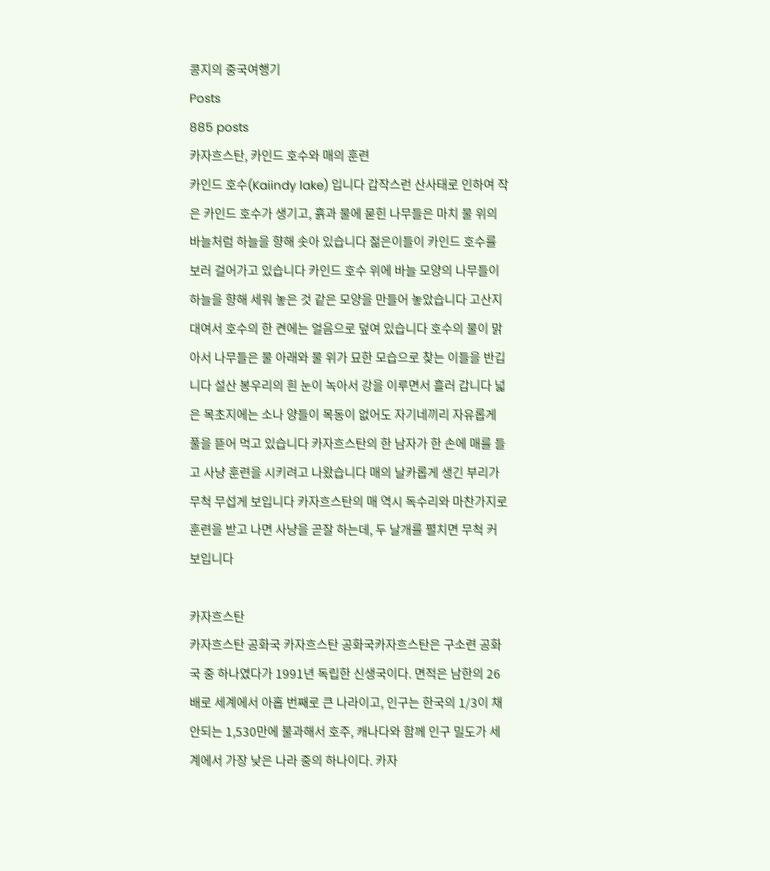콩지의 중국여행기
Posts
885 posts
카자흐스탄, 카인드 호수와 매의 훈련
카인드 호수(Kaiindy lake) 입니다 갑작스런 산사태로 인하여 작은 카인드 호수가 생기고, 흙과 물에 묻힌 나무들은 마치 물 위의 바늘처럼 하늘을 향해 솟아 있습니다 젊은이들이 카인드 호수를 보러 걸어가고 있습니다 카인드 호수 위에 바늘 모양의 나무들이 하늘을 향해 세워 놓은 것 같은 모양을 만들어 놓았습니다 고산지대여서 호수의 한 켠에는 얼음으로 덮여 있습니다 호수의 물이 맑아서 나무들은 물 아래와 물 위가 묘한 모습으로 찾는 이들을 반깁니다 설산 봉우리의 흰 눈이 녹아서 강을 이루면서 흘러 갑니다 넓은 목초지에는 소나 양들이 목동이 없어도 자기네끼리 자유롭게 풀을 뜯어 먹고 있습니다 카자흐스탄의 한 남자가 한 손에 매를 들고 사냥 훈련을 시키려고 나왔습니다 매의 날카롭게 생긴 부리가 무척 무섭게 보입니다 카자흐스탄의 매 역시 독수리와 마찬가지로 훈련을 받고 나면 사냥을 곧잘 하는데, 두 날개를 펼치면 무척 커 보입니다

카자흐스탄
카자흐스탄 공화국 카자흐스탄 공화국카자흐스탄은 구소련 공화국 중 하나였다가 1991년 독립한 신생국이다. 면적은 남한의 26배로 세계에서 아홉 번째로 큰 나라이고, 인구는 한국의 1/3이 채 안되는 1,530만에 불과해서 호주, 캐나다와 함께 인구 밀도가 세계에서 가장 낮은 나라 중의 하나이다. 카자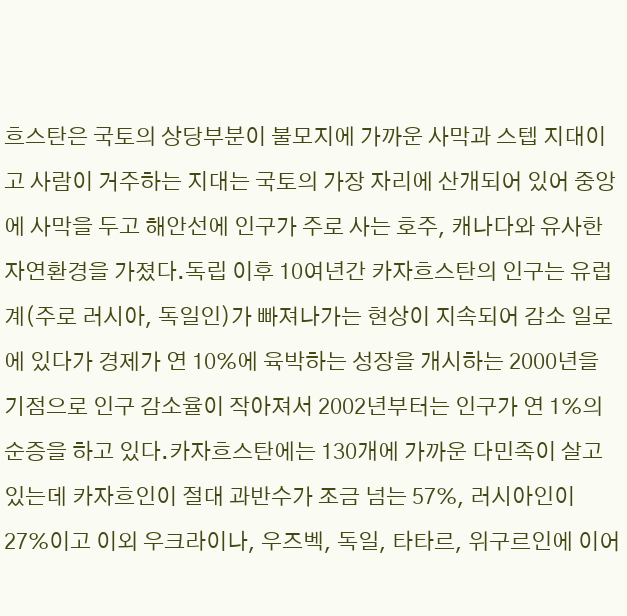흐스탄은 국토의 상당부분이 불모지에 가까운 사막과 스텝 지대이고 사람이 거주하는 지대는 국토의 가장 자리에 산개되어 있어 중앙에 사막을 두고 해안선에 인구가 주로 사는 호주, 캐나다와 유사한 자연환경을 가졌다.독립 이후 10여년간 카자흐스탄의 인구는 유럽계(주로 러시아, 독일인)가 빠져나가는 현상이 지속되어 감소 일로에 있다가 경제가 연 10%에 육박하는 성장을 개시하는 2000년을 기점으로 인구 감소율이 작아져서 2002년부터는 인구가 연 1%의 순증을 하고 있다.카자흐스탄에는 130개에 가까운 다민족이 살고 있는데 카자흐인이 절대 과반수가 조금 넘는 57%, 러시아인이 27%이고 이외 우크라이나, 우즈벡, 독일, 타타르, 위구르인에 이어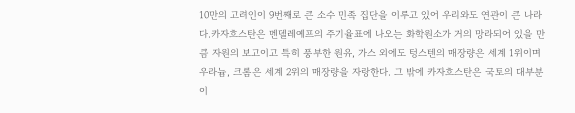10만의 고려인이 9번째로 큰 소수 민족 집단을 이루고 있어 우리와도 연관이 큰 나라다.카자흐스탄은 멘델레예프의 주기율표에 나오는 화학원소가 거의 망라되어 있을 만큼 자원의 보고이고 특히 풍부한 원유, 가스 외에도 텅스텐의 매장량은 세계 1위이며 우라늄, 크롬은 세계 2위의 매장량을 자랑한다. 그 밖에 카자흐스탄은 국토의 대부분이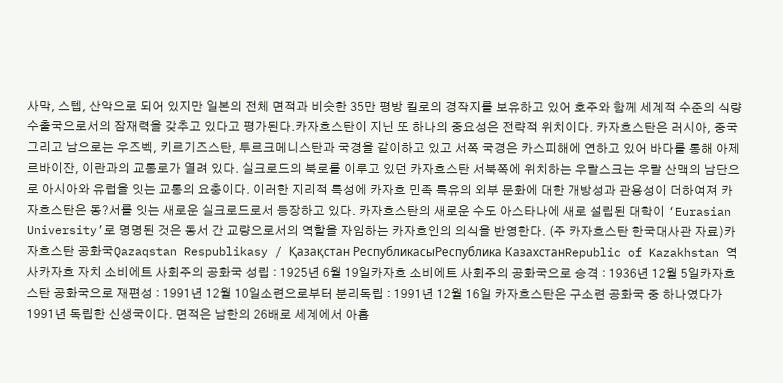사막, 스텝, 산악으로 되어 있지만 일본의 전체 면적과 비슷한 35만 평방 킬로의 경작지를 보유하고 있어 호주와 함께 세계적 수준의 식량 수출국으로서의 잠재력을 갖추고 있다고 평가된다.카자흐스탄이 지닌 또 하나의 중요성은 전략적 위치이다. 카자흐스탄은 러시아, 중국 그리고 남으로는 우즈벡, 키르기즈스탄, 투르크메니스탄과 국경을 같이하고 있고 서쪽 국경은 카스피해에 연하고 있어 바다를 통해 아제르바이잔, 이란과의 교통로가 열려 있다. 실크로드의 북로를 이루고 있던 카자흐스탄 서북쪽에 위치하는 우랄스크는 우랄 산맥의 남단으로 아시아와 유럽을 잇는 교통의 요충이다. 이러한 지리적 특성에 카자흐 민족 특유의 외부 문화에 대한 개방성과 관용성이 더하여져 카자흐스탄은 동?서를 잇는 새로운 실크로드로서 등장하고 있다. 카자흐스탄의 새로운 수도 아스타나에 새로 설립된 대학이 ‘Eurasian University’로 명명된 것은 동서 간 교량으로서의 역할을 자임하는 카자흐인의 의식을 반영한다. (주 카자흐스탄 한국대사관 자료)카자흐스탄 공화국Qazaqstan Respublikasy / Қазақстан РеспубликасыРеспублика КазахстанRepublic of Kazakhstan 역사카자흐 자치 소비에트 사회주의 공화국 성립 : 1925년 6월 19일카자흐 소비에트 사회주의 공화국으로 승격 : 1936년 12월 5일카자흐스탄 공화국으로 재편성 : 1991년 12월 10일소련으로부터 분리독립 : 1991년 12월 16일 카자흐스탄은 구소련 공화국 중 하나였다가 1991년 독립한 신생국이다. 면적은 남한의 26배로 세계에서 아홉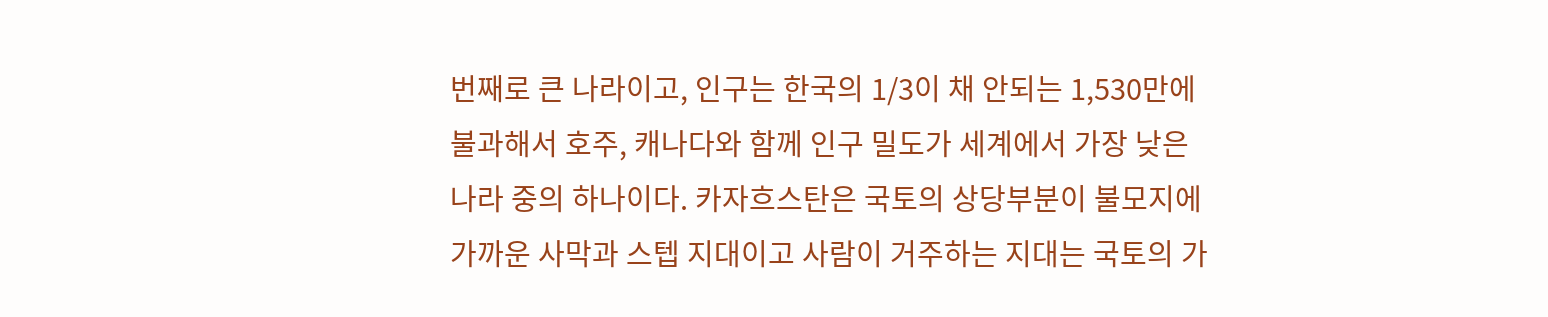번째로 큰 나라이고, 인구는 한국의 1/3이 채 안되는 1,530만에 불과해서 호주, 캐나다와 함께 인구 밀도가 세계에서 가장 낮은 나라 중의 하나이다. 카자흐스탄은 국토의 상당부분이 불모지에 가까운 사막과 스텝 지대이고 사람이 거주하는 지대는 국토의 가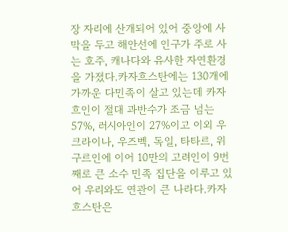장 자리에 산개되어 있어 중앙에 사막을 두고 해안선에 인구가 주로 사는 호주, 캐나다와 유사한 자연환경을 가졌다.카자흐스탄에는 130개에 가까운 다민족이 살고 있는데 카자흐인이 절대 과반수가 조금 넘는 57%, 러시아인이 27%이고 이외 우크라이나, 우즈벡, 독일, 타타르, 위구르인에 이어 10만의 고려인이 9번째로 큰 소수 민족 집단을 이루고 있어 우리와도 연관이 큰 나라다.카자흐스탄은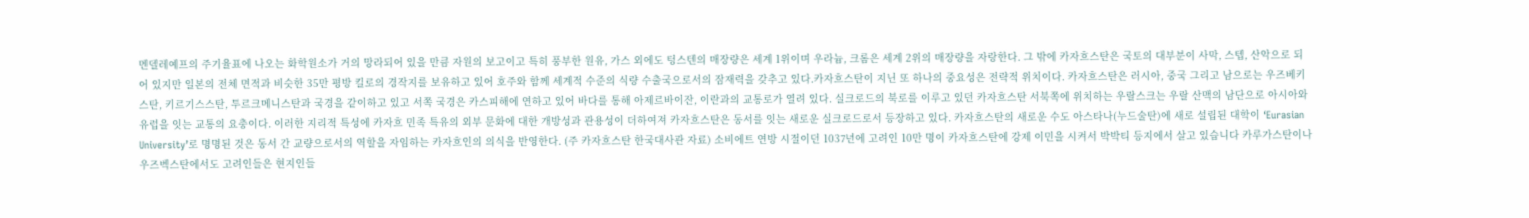멘델레예프의 주기율표에 나오는 화학원소가 거의 망라되어 있을 만큼 자원의 보고이고 특히 풍부한 원유, 가스 외에도 텅스텐의 매장량은 세계 1위이며 우라늄, 크롬은 세계 2위의 매장량을 자랑한다. 그 밖에 카자흐스탄은 국토의 대부분이 사막, 스텝, 산악으로 되어 있지만 일본의 전체 면적과 비슷한 35만 평방 킬로의 경작지를 보유하고 있어 호주와 함께 세계적 수준의 식량 수출국으로서의 잠재력을 갖추고 있다.카자흐스탄이 지닌 또 하나의 중요성은 전략적 위치이다. 카자흐스탄은 러시아, 중국 그리고 남으로는 우즈베키스탄, 키르기스스탄, 투르크메니스탄과 국경을 같이하고 있고 서쪽 국경은 카스피해에 연하고 있어 바다를 통해 아제르바이잔, 이란과의 교통로가 열려 있다. 실크로드의 북로를 이루고 있던 카자흐스탄 서북쪽에 위치하는 우랄스크는 우랄 산맥의 남단으로 아시아와 유럽을 잇는 교통의 요충이다. 이러한 지리적 특성에 카자흐 민족 특유의 외부 문화에 대한 개방성과 관용성이 더하여져 카자흐스탄은 동서를 잇는 새로운 실크로드로서 등장하고 있다. 카자흐스탄의 새로운 수도 아스타나(누드술탄)에 새로 설립된 대학이 ‘Eurasian University’로 명명된 것은 동서 간 교량으로서의 역할을 자임하는 카자흐인의 의식을 반영한다. (주 카자흐스탄 한국대사관 자료) 소비에트 연방 시절이던 1037년에 고려인 10만 명이 카자흐스탄에 강제 이민을 시켜서 박박티 등지에서 살고 있습니다 카루가스탄이나 우즈벡스탄에서도 고려인들은 현지인들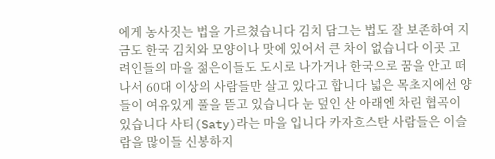에게 농사짓는 법을 가르쳤습니다 김치 담그는 법도 잘 보존하여 지금도 한국 김치와 모양이나 맛에 있어서 큰 차이 없습니다 이곳 고려인들의 마을 젊은이들도 도시로 나가거나 한국으로 꿈을 안고 떠나서 60대 이상의 사람들만 살고 있다고 합니다 넓은 목초지에선 양들이 여유있게 풀을 뜯고 있습니다 눈 덮인 산 아래엔 차린 협곡이 있습니다 사티(Saty)라는 마을 입니다 카자흐스탄 사람들은 이슬람을 많이들 신봉하지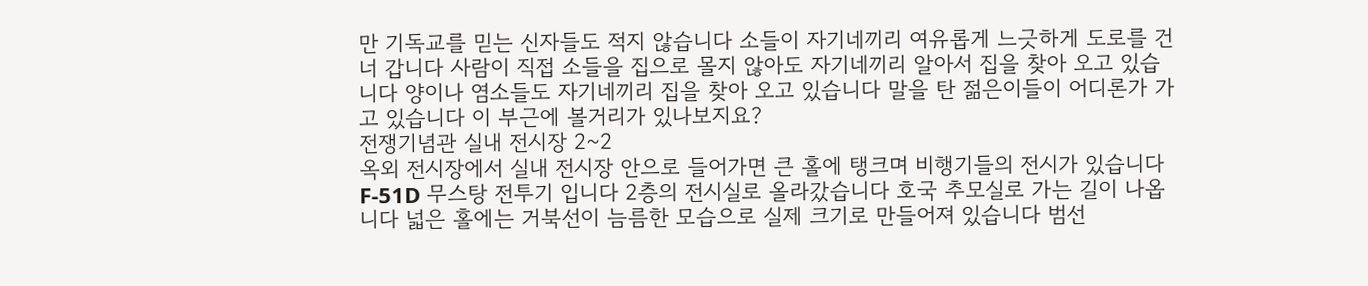만 기독교를 믿는 신자들도 적지 않습니다 소들이 자기네끼리 여유롭게 느긋하게 도로를 건너 갑니다 사람이 직접 소들을 집으로 몰지 않아도 자기네끼리 알아서 집을 찾아 오고 있습니다 양이나 염소들도 자기네끼리 집을 찾아 오고 있습니다 말을 탄 젊은이들이 어디론가 가고 있습니다 이 부근에 볼거리가 있나보지요?
전쟁기념관 실내 전시장 2~2
옥외 전시장에서 실내 전시장 안으로 들어가면 큰 홀에 탱크며 비행기들의 전시가 있습니다 F-51D 무스탕 전투기 입니다 2층의 전시실로 올라갔습니다 호국 추모실로 가는 길이 나옵니다 넓은 홀에는 거북선이 늠름한 모습으로 실제 크기로 만들어져 있습니다 범선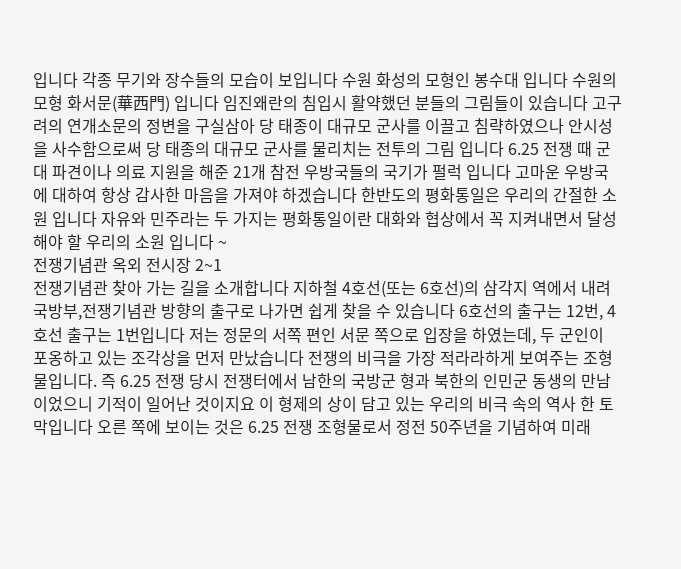입니다 각종 무기와 장수들의 모습이 보입니다 수원 화성의 모형인 봉수대 입니다 수원의 모형 화서문(華西門) 입니다 임진왜란의 침입시 활약했던 분들의 그림들이 있습니다 고구려의 연개소문의 정변을 구실삼아 당 태종이 대규모 군사를 이끌고 침략하였으나 안시성을 사수함으로써 당 태종의 대규모 군사를 물리치는 전투의 그림 입니다 6.25 전쟁 때 군대 파견이나 의료 지원을 해준 21개 참전 우방국들의 국기가 펄럭 입니다 고마운 우방국에 대하여 항상 감사한 마음을 가져야 하겠습니다 한반도의 평화통일은 우리의 간절한 소원 입니다 자유와 민주라는 두 가지는 평화통일이란 대화와 협상에서 꼭 지켜내면서 달성해야 할 우리의 소원 입니다 ~
전쟁기념관 옥외 전시장 2~1
전쟁기념관 찾아 가는 길을 소개합니다 지하철 4호선(또는 6호선)의 삼각지 역에서 내려 국방부,전쟁기념관 방향의 출구로 나가면 쉽게 찾을 수 있습니다 6호선의 출구는 12번, 4호선 출구는 1번입니다 저는 정문의 서쪽 편인 서문 쪽으로 입장을 하였는데, 두 군인이 포옹하고 있는 조각상을 먼저 만났습니다 전쟁의 비극을 가장 적라라하게 보여주는 조형물입니다. 즉 6.25 전쟁 당시 전쟁터에서 남한의 국방군 형과 북한의 인민군 동생의 만남이었으니 기적이 일어난 것이지요 이 형제의 상이 담고 있는 우리의 비극 속의 역사 한 토막입니다 오른 쪽에 보이는 것은 6.25 전쟁 조형물로서 정전 50주년을 기념하여 미래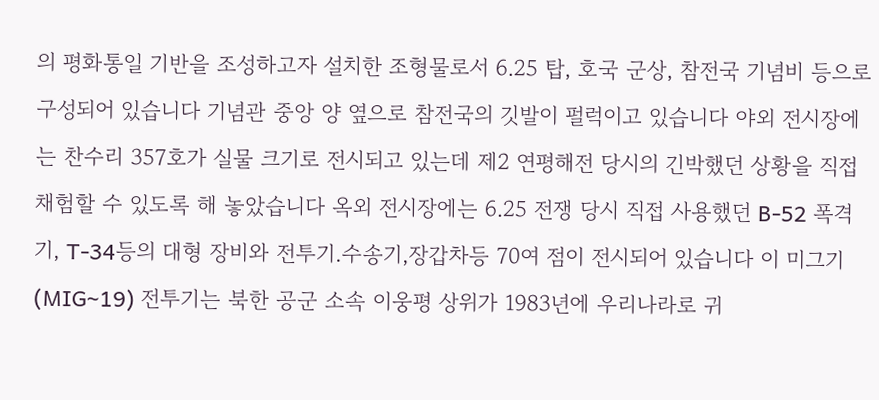의 평화통일 기반을 조성하고자 설치한 조형물로서 6.25 탑, 호국 군상, 참전국 기념비 등으로 구성되어 있습니다 기념관 중앙 양 옆으로 참전국의 깃발이 펄럭이고 있습니다 야외 전시장에는 찬수리 357호가 실물 크기로 전시되고 있는데 제2 연평해전 당시의 긴박했던 상황을 직접 채험할 수 있도록 해 놓았습니다 옥외 전시장에는 6.25 전쟁 당시 직접 사용했던 B-52 폭격기, T-34등의 대형 장비와 전투기.수송기,장갑차등 70여 점이 전시되어 있습니다 이 미그기(MIG~19) 전투기는 북한 공군 소속 이웅평 상위가 1983년에 우리나라로 귀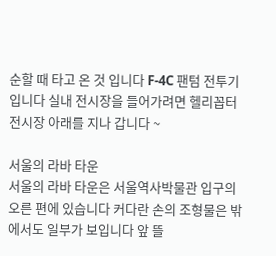순할 때 타고 온 것 입니다 F-4C 팬텀 전투기 입니다 실내 전시장을 들어가려면 헬리꼽터 전시장 아래를 지나 갑니다 ~

서울의 라바 타운
서울의 라바 타운은 서울역사박물관 입구의 오른 편에 있습니다 커다란 손의 조형물은 밖에서도 일부가 보입니다 앞 뜰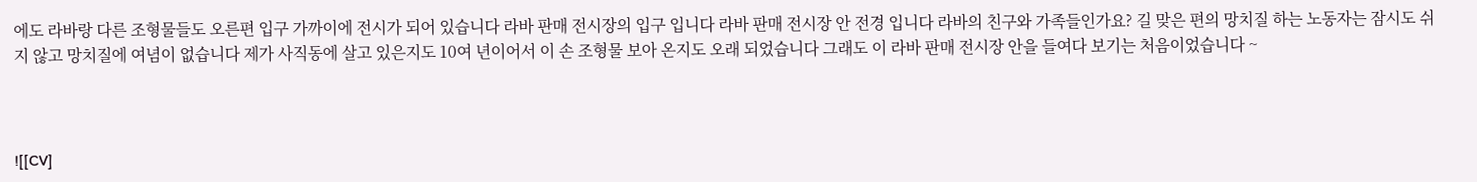에도 라바랑 다른 조형물들도 오른편 입구 가까이에 전시가 되어 있습니다 라바 판매 전시장의 입구 입니다 라바 판매 전시장 안 전경 입니다 라바의 친구와 가족들인가요? 길 맞은 편의 망치질 하는 노동자는 잠시도 쉬지 않고 망치질에 여념이 없습니다 제가 사직동에 살고 있은지도 10여 년이어서 이 손 조형물 보아 온지도 오래 되었습니다 그래도 이 라바 판매 전시장 안을 들여다 보기는 처음이었습니다 ~



![[CV]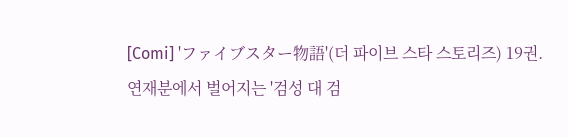[Comi] 'ファイブスター物語'(더 파이브 스타 스토리즈) 19권. 연재분에서 벌어지는 '검성 대 검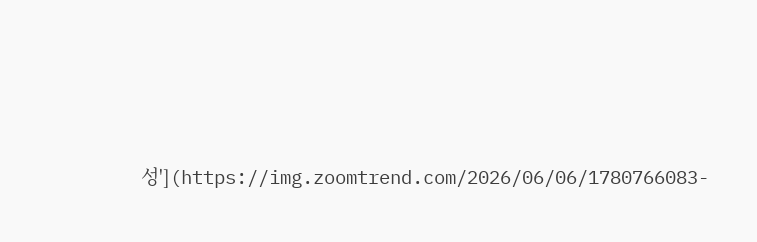성'](https://img.zoomtrend.com/2026/06/06/1780766083-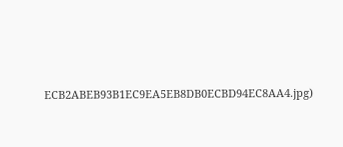ECB2ABEB93B1EC9EA5EB8DB0ECBD94EC8AA4.jpg)